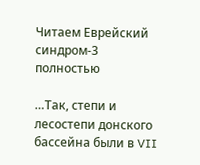Читаем Еврейский синдром-3 полностью

…Так, степи и лесостепи донского бассейна были в VII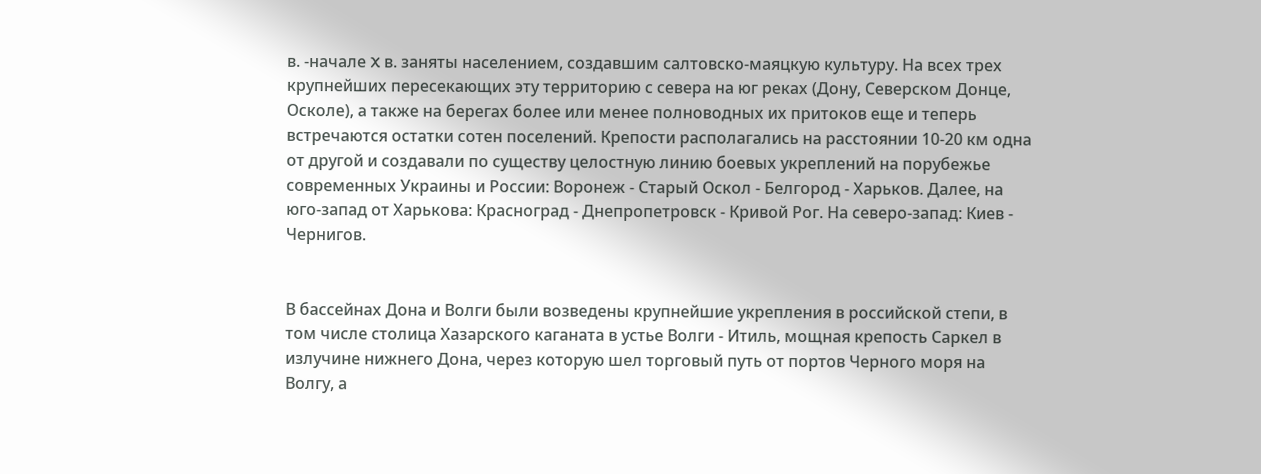в. -начале X в. заняты населением, создавшим салтовско-маяцкую культуру. На всех трех крупнейших пересекающих эту территорию с севера на юг реках (Дону, Северском Донце, Осколе), а также на берегах более или менее полноводных их притоков еще и теперь встречаются остатки сотен поселений. Крепости располагались на расстоянии 10-20 км одна от другой и создавали по существу целостную линию боевых укреплений на порубежье современных Украины и России: Воронеж - Старый Оскол - Белгород - Харьков. Далее, на юго-запад от Харькова: Красноград - Днепропетровск - Кривой Рог. На северо-запад: Киев - Чернигов.


В бассейнах Дона и Волги были возведены крупнейшие укрепления в российской степи, в том числе столица Хазарского каганата в устье Волги - Итиль, мощная крепость Саркел в излучине нижнего Дона, через которую шел торговый путь от портов Черного моря на Волгу, а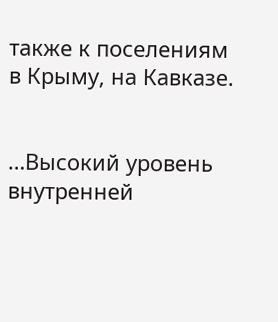также к поселениям в Крыму, на Кавказе.


…Высокий уровень внутренней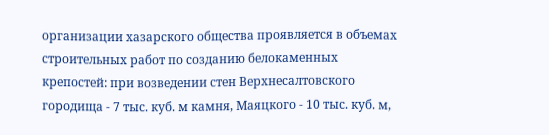организации хазарского общества проявляется в объемах строительных работ по созданию белокаменных крепостей: при возведении стен Верхнесалтовского городища - 7 тыс. куб. м камня, Маяцкого - 10 тыс. куб. м,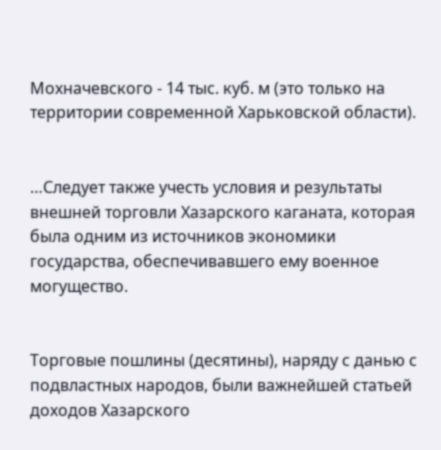Мохначевского - 14 тыс. куб. м (это только на территории современной Харьковской области).


…Следует также учесть условия и результаты внешней торговли Хазарского каганата, которая была одним из источников экономики государства, обеспечивавшего ему военное могущество.


Торговые пошлины (десятины), наряду с данью с подвластных народов, были важнейшей статьей доходов Хазарского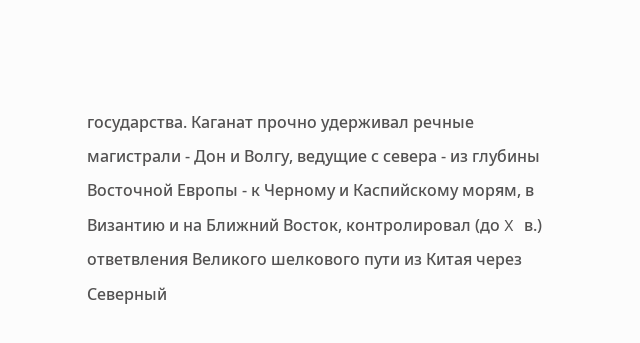государства. Каганат прочно удерживал речные магистрали - Дон и Волгу, ведущие с севера - из глубины Восточной Европы - к Черному и Каспийскому морям, в Византию и на Ближний Восток, контролировал (до X в.) ответвления Великого шелкового пути из Китая через Северный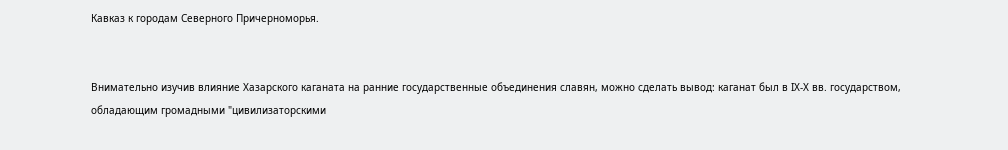Кавказ к городам Северного Причерноморья.


Внимательно изучив влияние Хазарского каганата на ранние государственные объединения славян, можно сделать вывод: каганат был в IХ-Х вв. государством, обладающим громадными "цивилизаторскими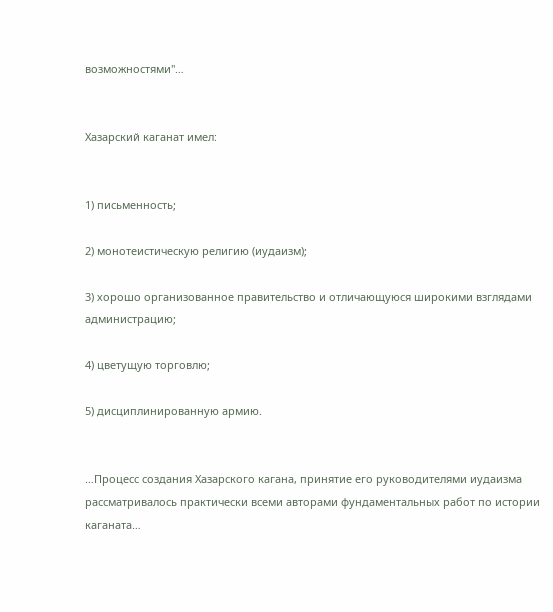возможностями"…


Хазарский каганат имел:


1) письменность;

2) монотеистическую религию (иудаизм);

3) хорошо организованное правительство и отличающуюся широкими взглядами администрацию;

4) цветущую торговлю;

5) дисциплинированную армию.


…Процесс создания Хазарского кагана, принятие его руководителями иудаизма рассматривалось практически всеми авторами фундаментальных работ по истории каганата…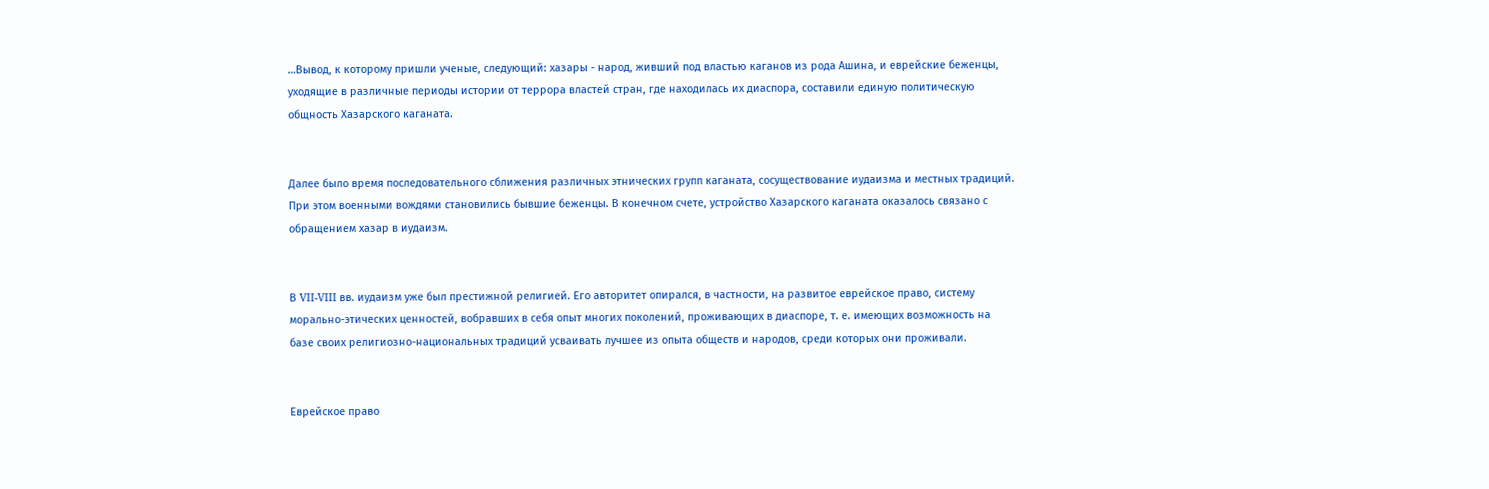…Вывод, к которому пришли ученые, следующий: хазары - народ, живший под властью каганов из рода Ашина, и еврейские беженцы, уходящие в различные периоды истории от террора властей стран, где находилась их диаспора, составили единую политическую общность Хазарского каганата.


Далее было время последовательного сближения различных этнических групп каганата, сосуществование иудаизма и местных традиций. При этом военными вождями становились бывшие беженцы. В конечном счете, устройство Хазарского каганата оказалось связано с обращением хазар в иудаизм.


В VII-VIII вв. иудаизм уже был престижной религией. Его авторитет опирался, в частности, на развитое еврейское право, систему морально-этических ценностей, вобравших в себя опыт многих поколений, проживающих в диаспоре, т. е. имеющих возможность на базе своих религиозно-национальных традиций усваивать лучшее из опыта обществ и народов, среди которых они проживали.


Еврейское право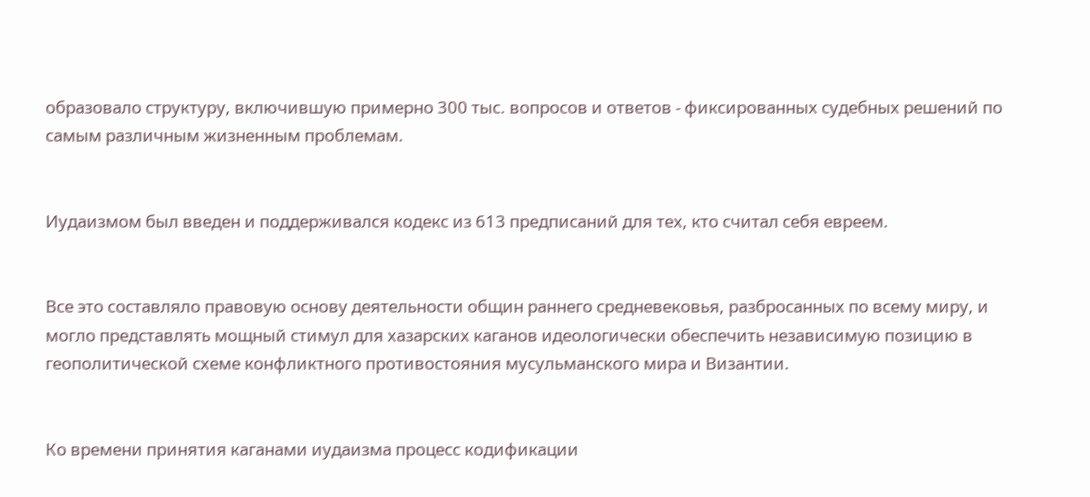образовало структуру, включившую примерно 300 тыс. вопросов и ответов - фиксированных судебных решений по самым различным жизненным проблемам.


Иудаизмом был введен и поддерживался кодекс из 613 предписаний для тех, кто считал себя евреем.


Все это составляло правовую основу деятельности общин раннего средневековья, разбросанных по всему миру, и могло представлять мощный стимул для хазарских каганов идеологически обеспечить независимую позицию в геополитической схеме конфликтного противостояния мусульманского мира и Византии.


Ко времени принятия каганами иудаизма процесс кодификации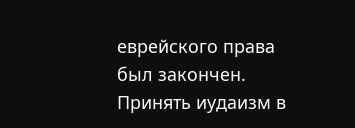еврейского права был закончен. Принять иудаизм в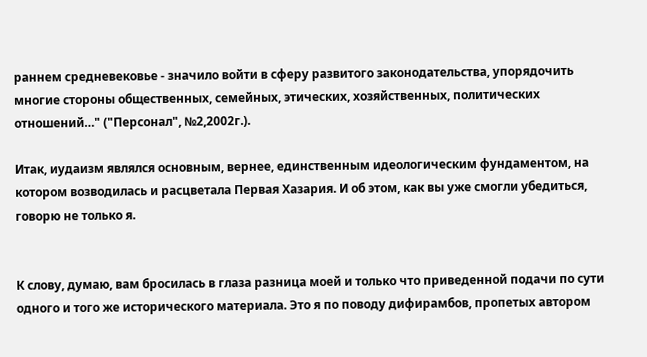раннем средневековье - значило войти в сферу развитого законодательства, упорядочить многие стороны общественных, семейных, этических, хозяйственных, политических отношений…" ("Персонал", №2,2002г.).

Итак, иудаизм являлся основным, вернее, единственным идеологическим фундаментом, на котором возводилась и расцветала Первая Хазария. И об этом, как вы уже смогли убедиться, говорю не только я.


К слову, думаю, вам бросилась в глаза разница моей и только что приведенной подачи по сути одного и того же исторического материала. Это я по поводу дифирамбов, пропетых автором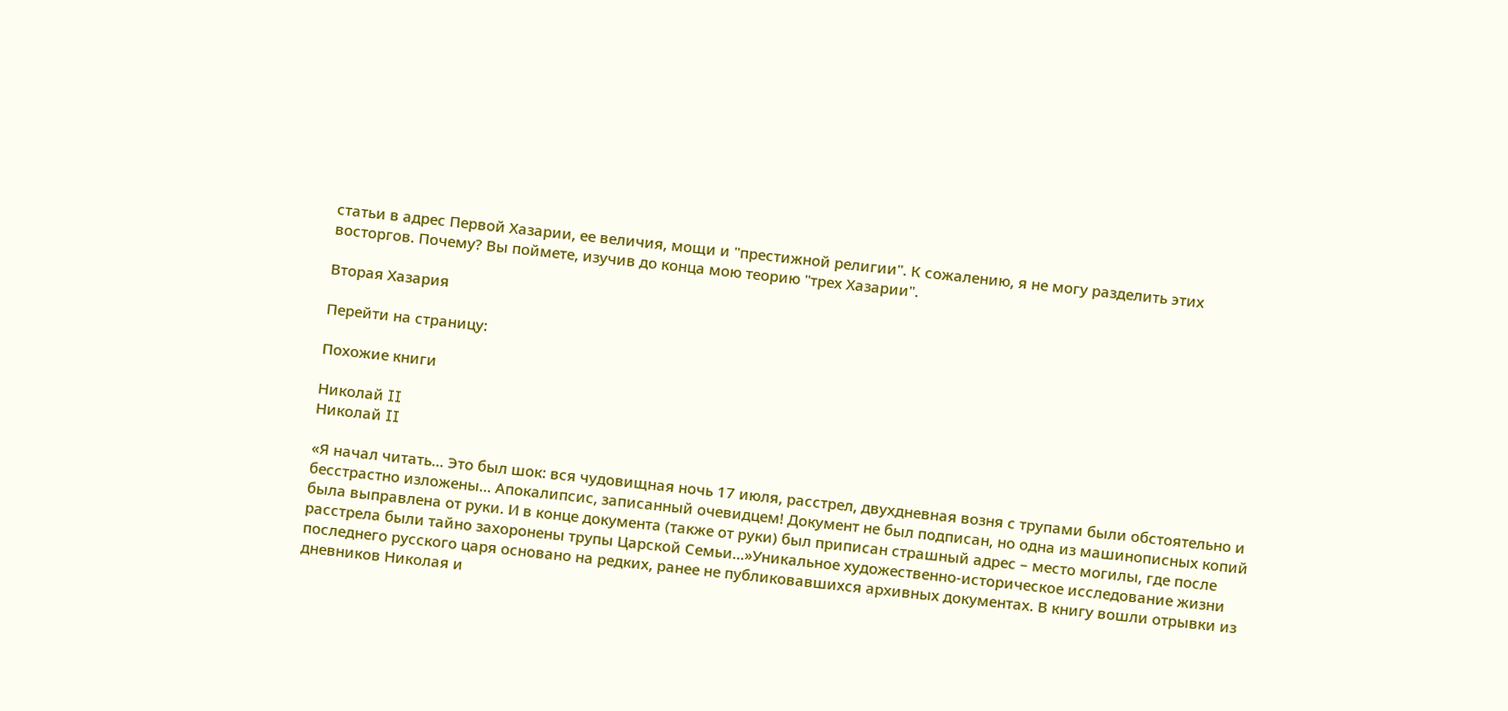статьи в адрес Первой Хазарии, ее величия, мощи и "престижной религии". К сожалению, я не могу разделить этих восторгов. Почему? Вы поймете, изучив до конца мою теорию "трех Хазарии".

Вторая Хазария

Перейти на страницу:

Похожие книги

Николай II
Николай II

«Я начал читать… Это был шок: вся чудовищная ночь 17 июля, расстрел, двухдневная возня с трупами были обстоятельно и бесстрастно изложены… Апокалипсис, записанный очевидцем! Документ не был подписан, но одна из машинописных копий была выправлена от руки. И в конце документа (также от руки) был приписан страшный адрес – место могилы, где после расстрела были тайно захоронены трупы Царской Семьи…»Уникальное художественно-историческое исследование жизни последнего русского царя основано на редких, ранее не публиковавшихся архивных документах. В книгу вошли отрывки из дневников Николая и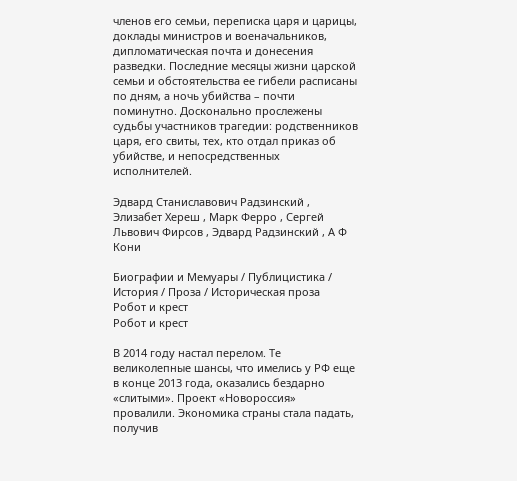членов его семьи, переписка царя и царицы, доклады министров и военачальников, дипломатическая почта и донесения разведки. Последние месяцы жизни царской семьи и обстоятельства ее гибели расписаны по дням, а ночь убийства – почти поминутно. Досконально прослежены судьбы участников трагедии: родственников царя, его свиты, тех, кто отдал приказ об убийстве, и непосредственных исполнителей.

Эдвард Станиславович Радзинский , Элизабет Хереш , Марк Ферро , Сергей Львович Фирсов , Эдвард Радзинский , А Ф Кони

Биографии и Мемуары / Публицистика / История / Проза / Историческая проза
Робот и крест
Робот и крест

В 2014 году настал перелом. Те великолепные шансы, что имелись у РФ еще в конце 2013 года, оказались бездарно «слитыми». Проект «Новороссия» провалили. Экономика страны стала падать, получив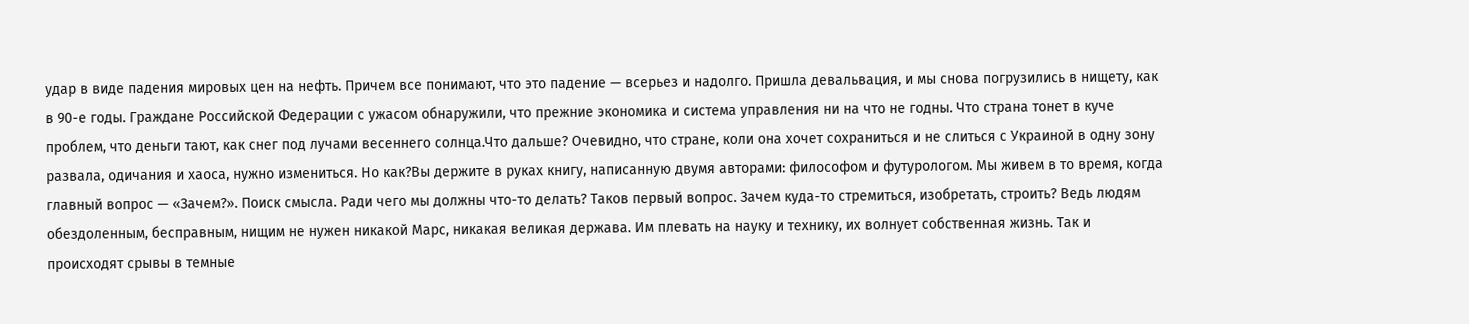удар в виде падения мировых цен на нефть. Причем все понимают, что это падение — всерьез и надолго. Пришла девальвация, и мы снова погрузились в нищету, как в 90-е годы. Граждане Российской Федерации с ужасом обнаружили, что прежние экономика и система управления ни на что не годны. Что страна тонет в куче проблем, что деньги тают, как снег под лучами весеннего солнца.Что дальше? Очевидно, что стране, коли она хочет сохраниться и не слиться с Украиной в одну зону развала, одичания и хаоса, нужно измениться. Но как?Вы держите в руках книгу, написанную двумя авторами: философом и футурологом. Мы живем в то время, когда главный вопрос — «Зачем?». Поиск смысла. Ради чего мы должны что-то делать? Таков первый вопрос. Зачем куда-то стремиться, изобретать, строить? Ведь людям обездоленным, бесправным, нищим не нужен никакой Марс, никакая великая держава. Им плевать на науку и технику, их волнует собственная жизнь. Так и происходят срывы в темные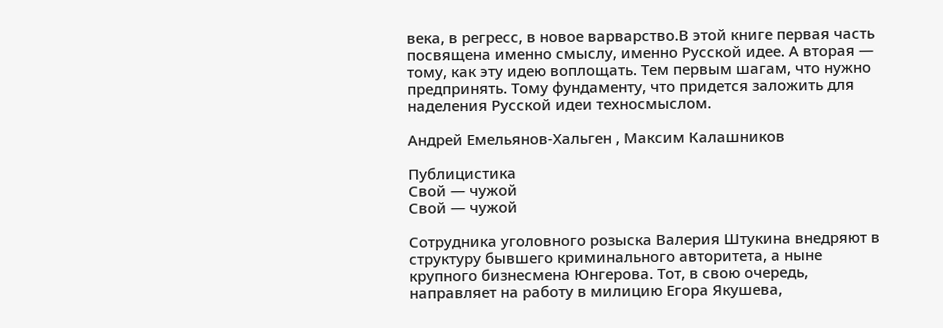века, в регресс, в новое варварство.В этой книге первая часть посвящена именно смыслу, именно Русской идее. А вторая — тому, как эту идею воплощать. Тем первым шагам, что нужно предпринять. Тому фундаменту, что придется заложить для наделения Русской идеи техносмыслом.

Андрей Емельянов-Хальген , Максим Калашников

Публицистика
Свой — чужой
Свой — чужой

Сотрудника уголовного розыска Валерия Штукина внедряют в структуру бывшего криминального авторитета, а ныне крупного бизнесмена Юнгерова. Тот, в свою очередь, направляет на работу в милицию Егора Якушева,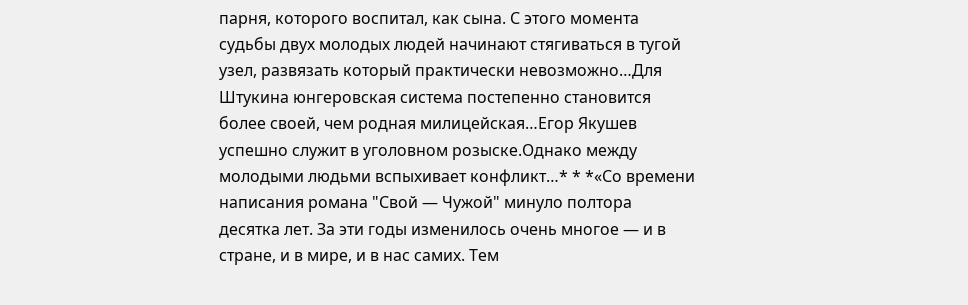парня, которого воспитал, как сына. С этого момента судьбы двух молодых людей начинают стягиваться в тугой узел, развязать который практически невозможно…Для Штукина юнгеровская система постепенно становится более своей, чем родная милицейская…Егор Якушев успешно служит в уголовном розыске.Однако между молодыми людьми вспыхивает конфликт…* * *«Со времени написания романа "Свой — Чужой" минуло полтора десятка лет. За эти годы изменилось очень многое — и в стране, и в мире, и в нас самих. Тем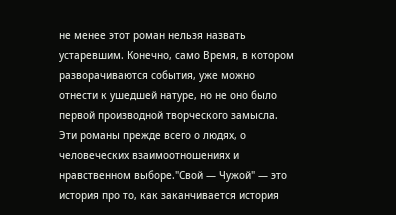не менее этот роман нельзя назвать устаревшим. Конечно, само Время, в котором разворачиваются события, уже можно отнести к ушедшей натуре, но не оно было первой производной творческого замысла. Эти романы прежде всего о людях, о человеческих взаимоотношениях и нравственном выборе."Свой — Чужой" — это история про то, как заканчивается история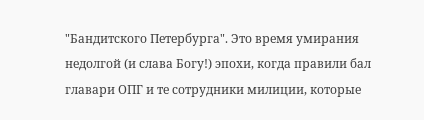"Бандитского Петербурга". Это время умирания недолгой (и слава Богу!) эпохи, когда правили бал главари ОПГ и те сотрудники милиции, которые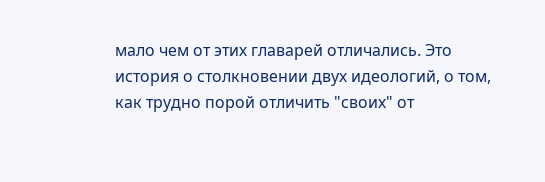мало чем от этих главарей отличались. Это история о столкновении двух идеологий, о том, как трудно порой отличить "своих" от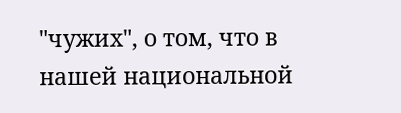"чужих", о том, что в нашей национальной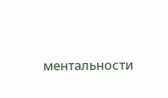ментальности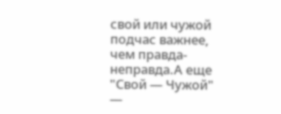свой или чужой подчас важнее, чем правда-неправда.А еще "Свой — Чужой" —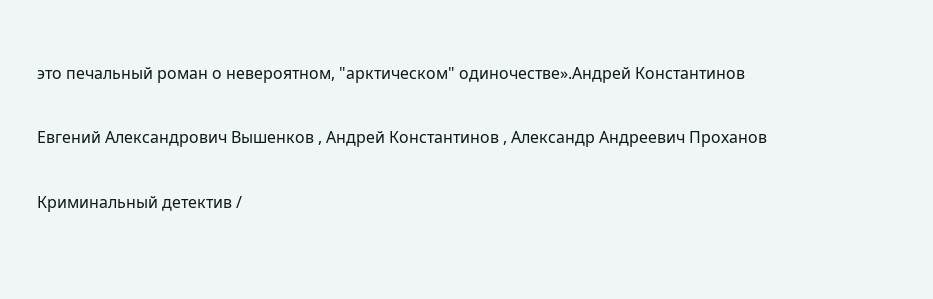это печальный роман о невероятном, "арктическом" одиночестве».Андрей Константинов

Евгений Александрович Вышенков , Андрей Константинов , Александр Андреевич Проханов

Криминальный детектив /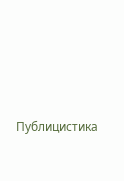Публицистика